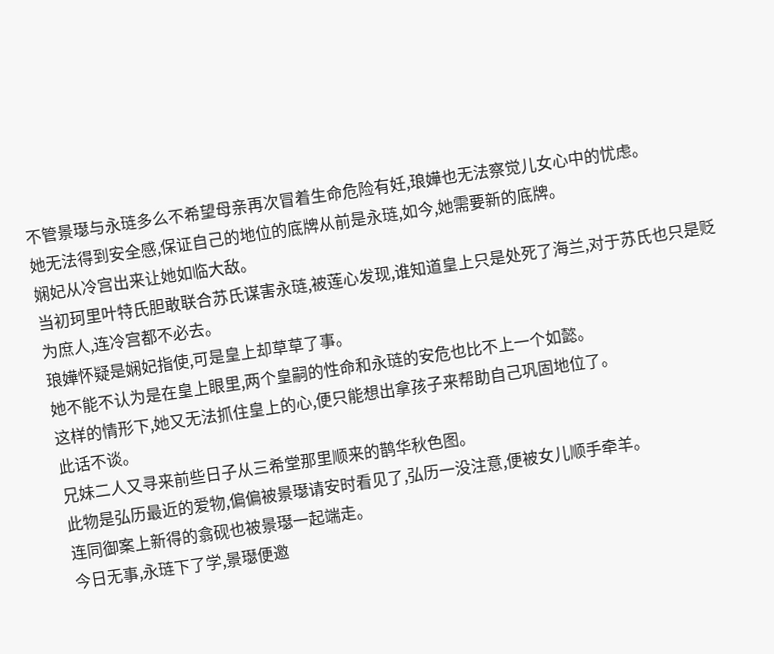不管景璱与永琏多么不希望母亲再次冒着生命危险有妊,琅嬅也无法察觉儿女心中的忧虑。
她无法得到安全感,保证自己的地位的底牌从前是永琏,如今,她需要新的底牌。
娴妃从冷宫出来让她如临大敌。
当初珂里叶特氏胆敢联合苏氏谋害永琏,被莲心发现,谁知道皇上只是处死了海兰,对于苏氏也只是贬为庶人,连冷宫都不必去。
琅嬅怀疑是娴妃指使,可是皇上却草草了事。
她不能不认为是在皇上眼里,两个皇嗣的性命和永琏的安危也比不上一个如懿。
这样的情形下,她又无法抓住皇上的心,便只能想出拿孩子来帮助自己巩固地位了。
此话不谈。
兄妹二人又寻来前些日子从三希堂那里顺来的鹊华秋色图。
此物是弘历最近的爱物,偏偏被景璱请安时看见了,弘历一没注意,便被女儿顺手牵羊。
连同御案上新得的翕砚也被景璱一起端走。
今日无事,永琏下了学,景璱便邀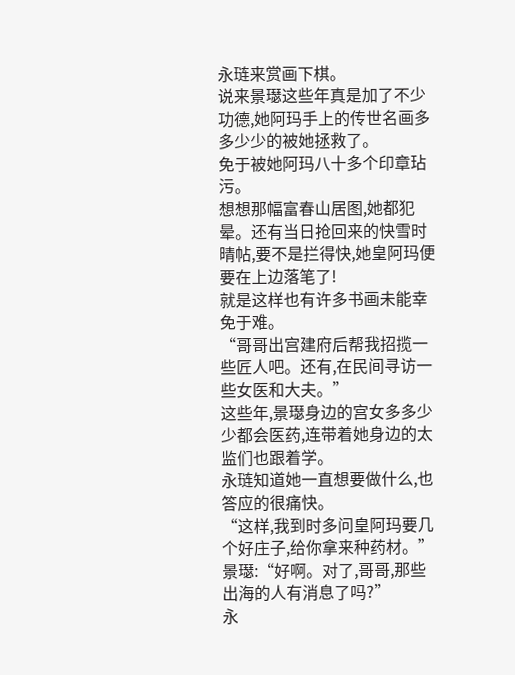永琏来赏画下棋。
说来景璱这些年真是加了不少功德,她阿玛手上的传世名画多多少少的被她拯救了。
免于被她阿玛八十多个印章玷污。
想想那幅富春山居图,她都犯晕。还有当日抢回来的快雪时晴帖,要不是拦得快,她皇阿玛便要在上边落笔了!
就是这样也有许多书画未能幸免于难。
“哥哥出宫建府后帮我招揽一些匠人吧。还有,在民间寻访一些女医和大夫。”
这些年,景璱身边的宫女多多少少都会医药,连带着她身边的太监们也跟着学。
永琏知道她一直想要做什么,也答应的很痛快。
“这样,我到时多问皇阿玛要几个好庄子,给你拿来种药材。”
景璱:“好啊。对了,哥哥,那些出海的人有消息了吗?”
永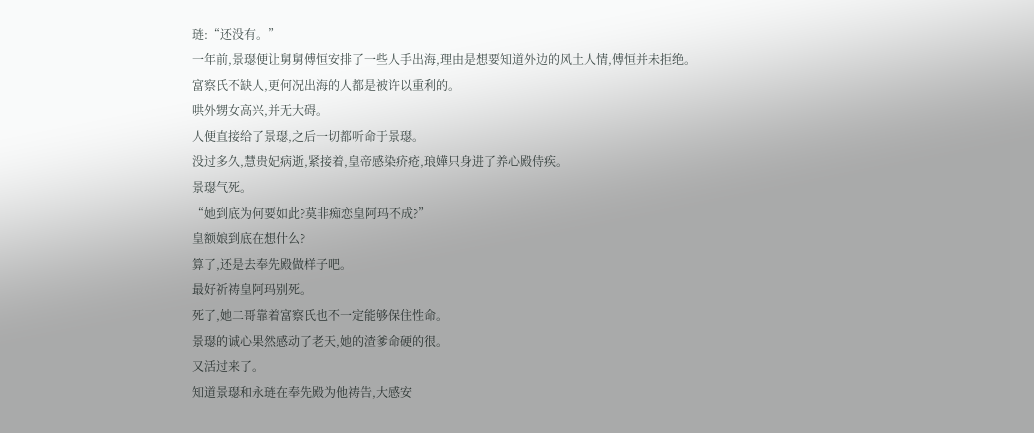琏:“还没有。”
一年前,景璱便让舅舅傅恒安排了一些人手出海,理由是想要知道外边的风土人情,傅恒并未拒绝。
富察氏不缺人,更何况出海的人都是被许以重利的。
哄外甥女高兴,并无大碍。
人便直接给了景璱,之后一切都听命于景璱。
没过多久,慧贵妃病逝,紧接着,皇帝感染疥疮,琅嬅只身进了养心殿侍疾。
景璱气死。
“她到底为何要如此?莫非痴恋皇阿玛不成?”
皇额娘到底在想什么?
算了,还是去奉先殿做样子吧。
最好祈祷皇阿玛别死。
死了,她二哥靠着富察氏也不一定能够保住性命。
景璱的诚心果然感动了老天,她的渣爹命硬的很。
又活过来了。
知道景璱和永琏在奉先殿为他祷告,大感安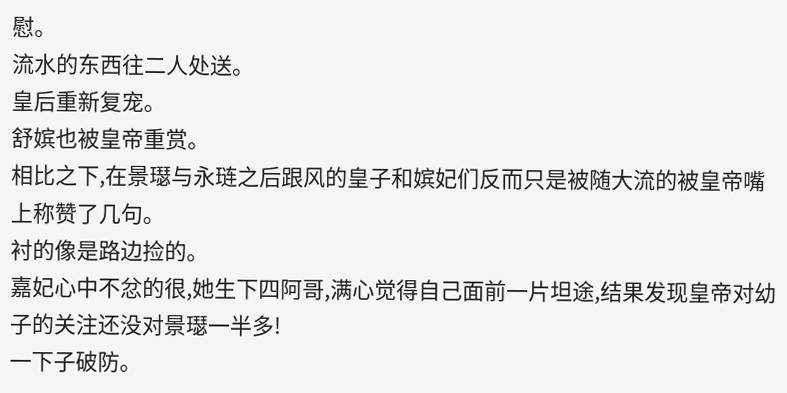慰。
流水的东西往二人处送。
皇后重新复宠。
舒嫔也被皇帝重赏。
相比之下,在景璱与永琏之后跟风的皇子和嫔妃们反而只是被随大流的被皇帝嘴上称赞了几句。
衬的像是路边捡的。
嘉妃心中不忿的很,她生下四阿哥,满心觉得自己面前一片坦途,结果发现皇帝对幼子的关注还没对景璱一半多!
一下子破防。